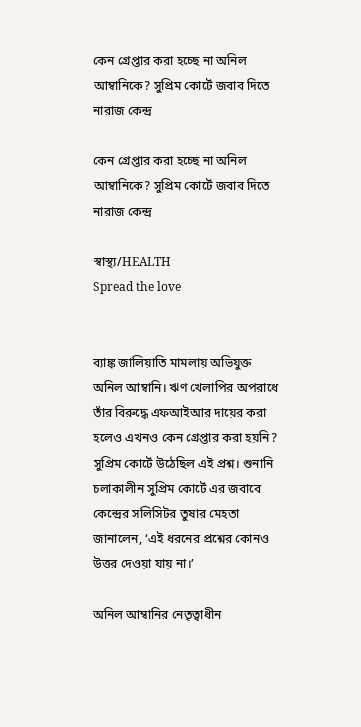কেন গ্রেপ্তার করা হচ্ছে না অনিল আম্বানিকে? সুপ্রিম কোর্টে জবাব দিতে নারাজ কেন্দ্র

কেন গ্রেপ্তার করা হচ্ছে না অনিল আম্বানিকে? সুপ্রিম কোর্টে জবাব দিতে নারাজ কেন্দ্র

স্বাস্থ্য/HEALTH
Spread the love


ব্যাঙ্ক জালিয়াতি মামলায় অভিযুক্ত অনিল আম্বানি। ঋণ খেলাপির অপরাধে তাঁর বিরুদ্ধে এফআইআর দায়ের করা হলেও এখনও কেন গ্রেপ্তার করা হয়নি? সুপ্রিম কোর্টে উঠেছিল এই প্রশ্ন। শুনানি চলাকালীন সুপ্রিম কোর্টে এর জবাবে কেন্দ্রের সলিসিটর তুষার মেহতা জানালেন, ‘এই ধরনের প্রশ্নের কোনও উত্তর দেওয়া যায় না।’

অনিল আম্বানির নেতৃত্বাধীন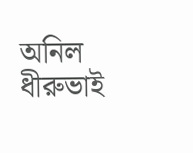অনিল ধীরুভাই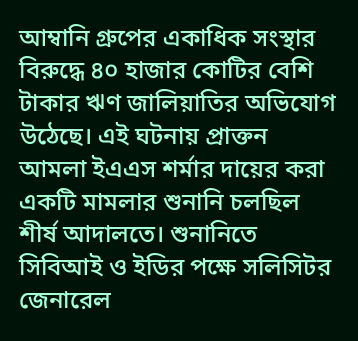আম্বানি গ্রুপের একাধিক সংস্থার বিরুদ্ধে ৪০ হাজার কোটির বেশি টাকার ঋণ জালিয়াতির অভিযোগ উঠেছে। এই ঘটনায় প্রাক্তন আমলা ইএএস শর্মার দায়ের করা একটি মামলার শুনানি চলছিল শীর্ষ আদালতে। শুনানিতে সিবিআই ও ইডির পক্ষে সলিসিটর জেনারেল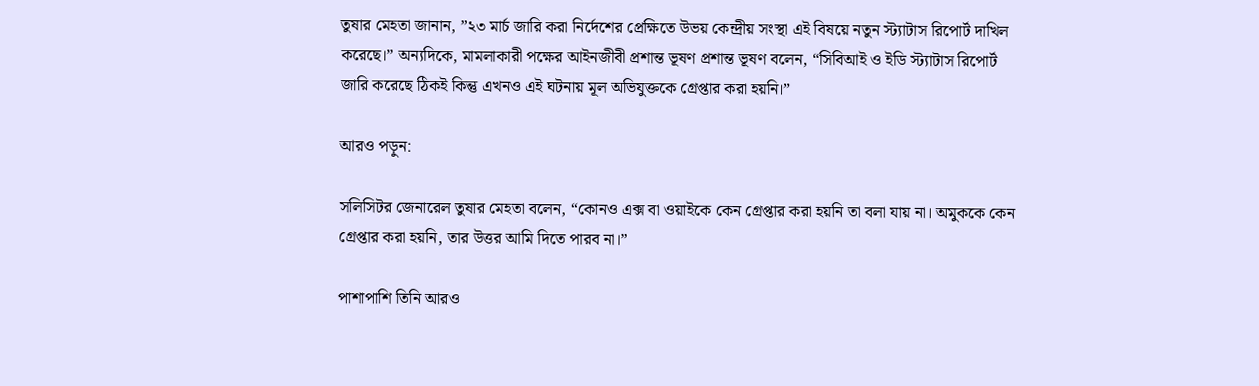তুষার মেহতা জানান, ”২৩ মার্চ জারি করা নির্দেশের প্রেক্ষিতে উভয় কেন্দ্রীয় সংস্থা এই বিষয়ে নতুন স্ট্যাটাস রিপোর্ট দাখিল করেছে।” অন্যদিকে, মামলাকারী পক্ষের আইনজীবী প্রশান্ত ভূষণ প্রশান্ত ভূষণ বলেন, “সিবিআই ও ইডি স্ট্যাটাস রিপোর্ট জারি করেছে ঠিকই কিন্তু এখনও এই ঘটনায় মূল অভিযুক্তকে গ্রেপ্তার করা হয়নি।”

আরও পড়ুন:

সলিসিটর জেনারেল তুষার মেহতা বলেন, “কোনও এক্স বা ওয়াইকে কেন গ্রেপ্তার করা হয়নি তা বলা যায় না। অমুককে কেন গ্রেপ্তার করা হয়নি, তার উত্তর আমি দিতে পারব না।”

পাশাপাশি তিনি আরও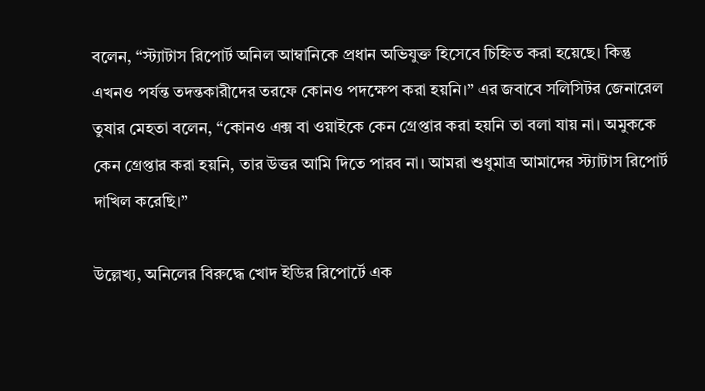বলেন, “স্ট্যাটাস রিপোর্ট অনিল আম্বানিকে প্রধান অভিযুক্ত হিসেবে চিহ্নিত করা হয়েছে। কিন্তু এখনও পর্যন্ত তদন্তকারীদের তরফে কোনও পদক্ষেপ করা হয়নি।” এর জবাবে সলিসিটর জেনারেল তুষার মেহতা বলেন, “কোনও এক্স বা ওয়াইকে কেন গ্রেপ্তার করা হয়নি তা বলা যায় না। অমুককে কেন গ্রেপ্তার করা হয়নি, তার উত্তর আমি দিতে পারব না। আমরা শুধুমাত্র আমাদের স্ট্যাটাস রিপোর্ট দাখিল করেছি।”

উল্লেখ্য, অনিলের বিরুদ্ধে খোদ ইডির রিপোর্টে এক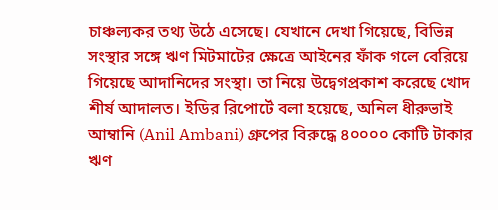চাঞ্চল্যকর তথ্য উঠে এসেছে। যেখানে দেখা গিয়েছে, বিভিন্ন সংস্থার সঙ্গে ঋণ মিটমাটের ক্ষেত্রে আইনের ফাঁক গলে বেরিয়ে গিয়েছে আদানিদের সংস্থা। তা নিয়ে উদ্বেগপ্রকাশ করেছে খোদ শীর্ষ আদালত। ইডির রিপোর্টে বলা হয়েছে, অনিল ধীরুভাই আম্বানি (Anil Ambani) গ্রুপের বিরুদ্ধে ৪০০০০ কোটি টাকার ঋণ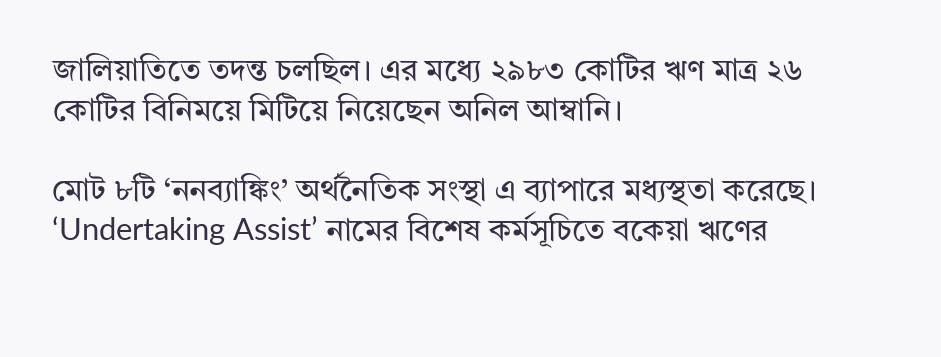জালিয়াতিতে তদন্ত চলছিল। এর মধ্যে ২৯৮৩ কোটির ঋণ মাত্র ২৬ কোটির বিনিময়ে মিটিয়ে নিয়েছেন অনিল আম্বানি।

মোট ৮টি ‘ননব্যাঙ্কিং’ অর্থনৈতিক সংস্থা এ ব্যাপারে মধ্যস্থতা করেছে। ‘Undertaking Assist’ নামের বিশেষ কর্মসূচিতে বকেয়া ঋণের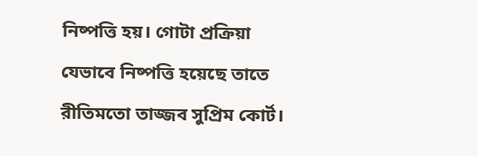নিষ্পত্তি হয়। গোটা প্রক্রিয়া যেভাবে নিষ্পত্তি হয়েছে তাতে রীতিমতো তাজ্জব সুপ্রিম কোর্ট।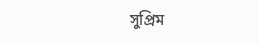সুপ্রিম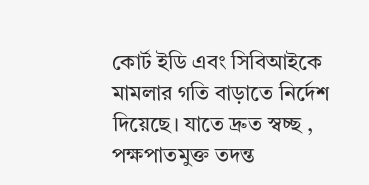কোর্ট ইডি এবং সিবিআইকে মামলার গতি বাড়াতে নির্দেশ দিয়েছে। যাতে দ্রুত স্বচ্ছ , পক্ষপাতমুক্ত তদন্ত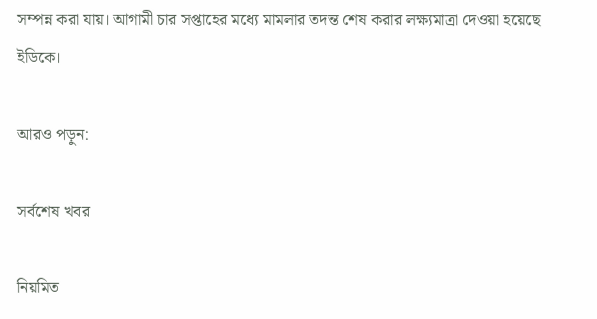সম্পন্ন করা যায়। আগামী চার সপ্তাহের মধ্যে মামলার তদন্ত শেষ করার লক্ষ্যমাত্রা দেওয়া হয়েছে ইডিকে।

আরও পড়ুন:

সর্বশেষ খবর

নিয়মিত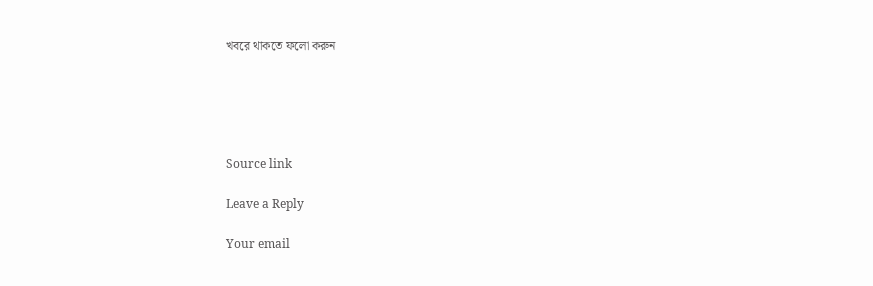খবরে থাকতে ফলো করুন





Source link

Leave a Reply

Your email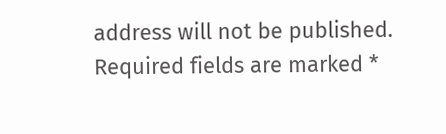address will not be published. Required fields are marked *